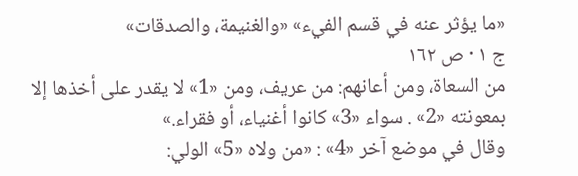«ما يؤثر عنه في قسم الفيء» «والغنيمة، والصدقات»
ج ١ · ص ١٦٢
من السعاة، ومن أعانهم: من عريف، ومن «1» لا يقدر على أخذها إلا بمعونته «2» . سواء «3» كانوا أغنياء، أو فقراء.»
وقال في موضع آخر «4» : «من ولاه «5» الولي: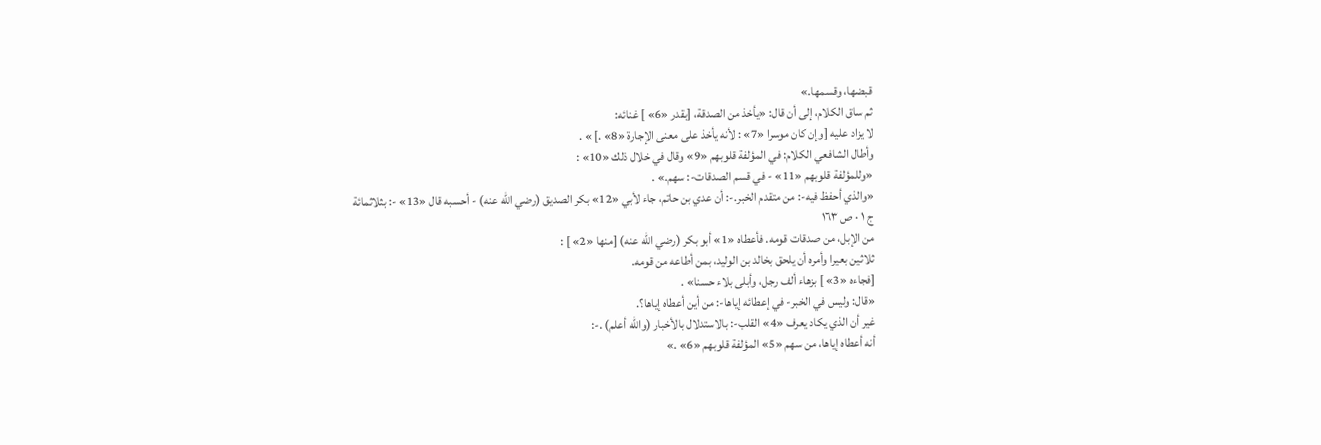قبضها، وقسمها.»
ثم ساق الكلام، إلى أن قال: «يأخذ من الصدقة، [بقدر «6» ] غنائه:
لا يزاد عليه [وإن كان موسرا «7» : لأنه يأخذ على معنى الإجارة «8» .] » .
وأطال الشافعي الكلام: في المؤلفة قلوبهم «9» وقال في خلال ذلك «10» :
«وللمؤلفة قلوبهم «11» - في قسم الصدقات-: سهم.» .
«والذي أحفظ فيه-: من متقدم الخبر.-: أن عدي بن حاتم، جاء لأبي «12» بكر الصديق (رضي الله عنه) - أحسبه قال «13» -: بثلاثمائة
ج ١ · ص ١٦٣
من الإبل، من صدقات قومه. فأعطاه «1» أبو بكر (رضي الله عنه) [منها «2» ] :
ثلاثين بعيرا وأمره أن يلحق بخالد بن الوليد، بمن أطاعه من قومه.
[فجاءه «3» ] بزهاء ألف رجل، وأبلى بلاء حسنا» .
«قال: وليس في الخبر- في إعطائه إياها-: من أين أعطاه إياها؟.
غير أن الذي يكاد يعرف «4» القلب-: بالاستدلال بالأخبار (والله أعلم) .-:
أنه أعطاه إياها، من سهم «5» المؤلفة قلوبهم «6» .»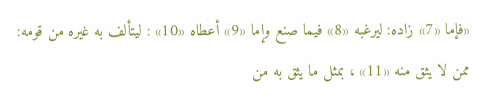«فإما «7» زاده: ليرغبه «8» فيما صنع وإما «9» أعطاه «10» : ليتألف به غيره من قومه: ممن لا يثق منه «11» ، بمثل ما يثق به من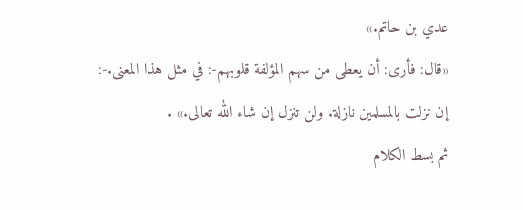عدي بن حاتم.»
«قال: فأرى: أن يعطى من سهم المؤلفة قلوبهم-: في مثل هذا المعنى.-: إن نزلت بالمسلمين نازلة. ولن تنزل إن شاء الله تعالى.» .
ثم بسط الكلام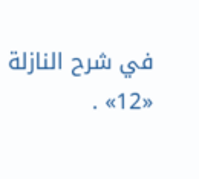في شرح النازلة «12» .